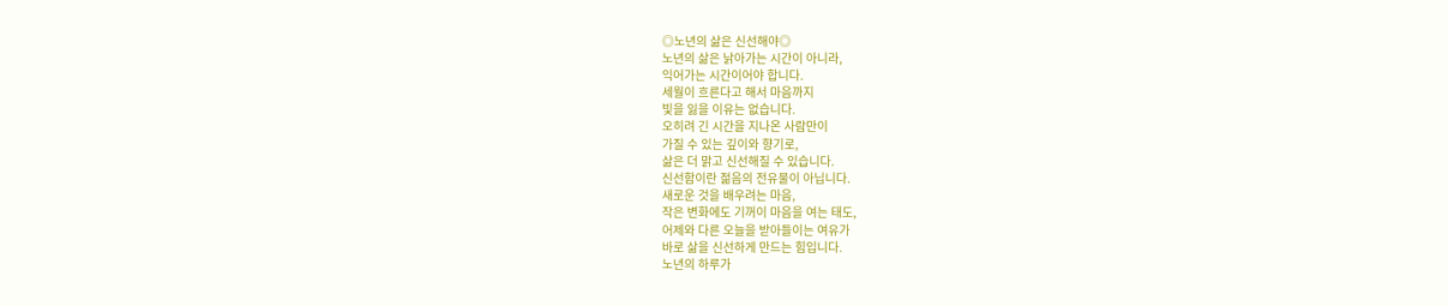◎노년의 삶은 신선해야◎
노년의 삶은 낡아가는 시간이 아니라,
익어가는 시간이어야 합니다.
세월이 흐른다고 해서 마음까지
빛을 잃을 이유는 없습니다.
오히려 긴 시간을 지나온 사람만이
가질 수 있는 깊이와 향기로,
삶은 더 맑고 신선해질 수 있습니다.
신선함이란 젊음의 전유물이 아닙니다.
새로운 것을 배우려는 마음,
작은 변화에도 기꺼이 마음을 여는 태도,
어제와 다른 오늘을 받아들이는 여유가
바로 삶을 신선하게 만드는 힘입니다.
노년의 하루가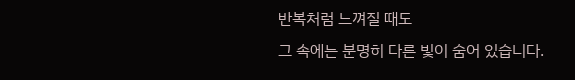반복처럼 느껴질 때도
그 속에는 분명히 다른 빛이 숨어 있습니다.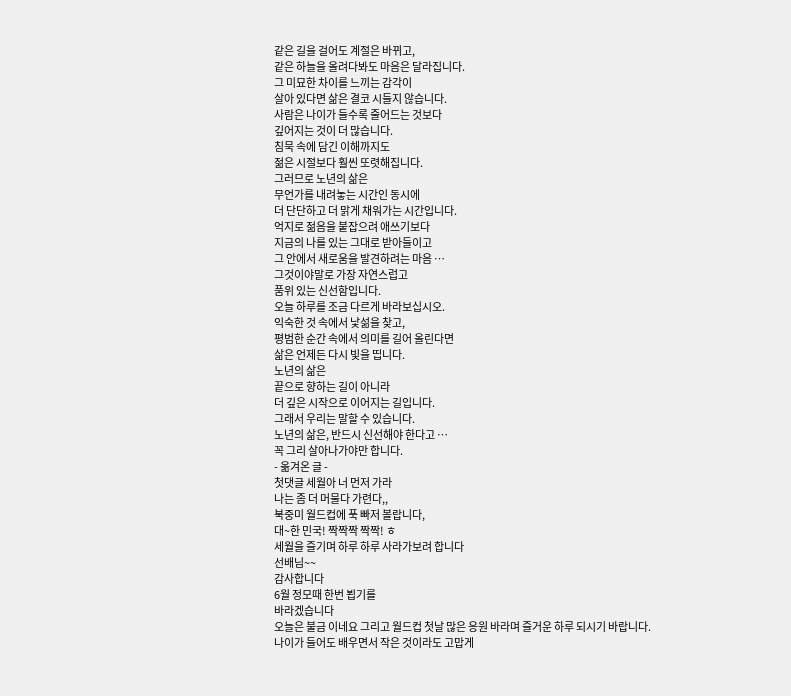같은 길을 걸어도 계절은 바뀌고,
같은 하늘을 올려다봐도 마음은 달라집니다.
그 미묘한 차이를 느끼는 감각이
살아 있다면 삶은 결코 시들지 않습니다.
사람은 나이가 들수록 줄어드는 것보다
깊어지는 것이 더 많습니다.
침묵 속에 담긴 이해까지도
젊은 시절보다 훨씬 또렷해집니다.
그러므로 노년의 삶은
무언가를 내려놓는 시간인 동시에
더 단단하고 더 맑게 채워가는 시간입니다.
억지로 젊음을 붙잡으려 애쓰기보다
지금의 나를 있는 그대로 받아들이고
그 안에서 새로움을 발견하려는 마음 …
그것이야말로 가장 자연스럽고
품위 있는 신선함입니다.
오늘 하루를 조금 다르게 바라보십시오.
익숙한 것 속에서 낯섦을 찾고,
평범한 순간 속에서 의미를 길어 올린다면
삶은 언제든 다시 빛을 띱니다.
노년의 삶은
끝으로 향하는 길이 아니라
더 깊은 시작으로 이어지는 길입니다.
그래서 우리는 말할 수 있습니다.
노년의 삶은, 반드시 신선해야 한다고 …
꼭 그리 살아나가야만 합니다.
- 옮겨온 글 -
첫댓글 세월아 너 먼저 가라
나는 좀 더 머물다 가련다,,
북중미 월드컵에 푹 빠저 볼랍니다,
대~한 민국! 짝짝짝 짝짝! ㅎ
세월을 즐기며 하루 하루 사라가보려 합니다
선배님~~
감사합니다
6월 정모때 한번 뵙기를
바라겠습니다
오늘은 불금 이네요 그리고 월드컵 첫날 많은 응원 바라며 즐거운 하루 되시기 바랍니다.
나이가 들어도 배우면서 작은 것이라도 고맙게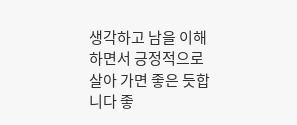생각하고 남을 이해하면서 긍정적으로 살아 가면 좋은 듯합니다 좋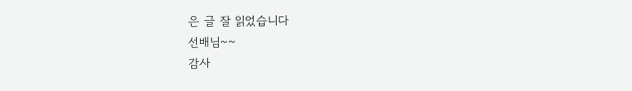은 글 잘 읽었습니다
선배님~~
감사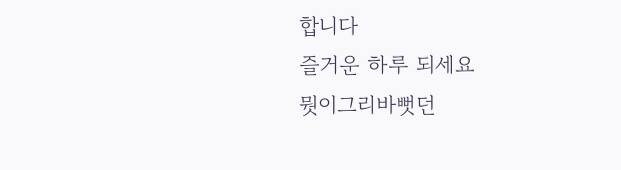합니다
즐거운 하루 되세요
뭣이그리바뻣던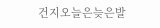건지오늘은늦은발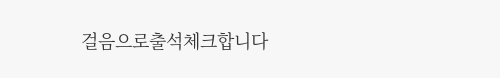걸음으로출석체크합니다